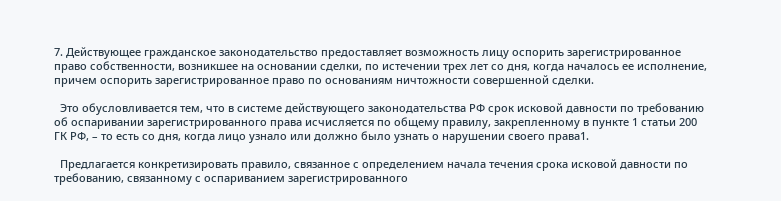7. Действующее гражданское законодательство предоставляет возможность лицу оспорить зарегистрированное право собственности, возникшее на основании сделки, по истечении трех лет со дня, когда началось ее исполнение, причем оспорить зарегистрированное право по основаниям ничтожности совершенной сделки.

  Это обусловливается тем, что в системе действующего законодательства РФ срок исковой давности по требованию об оспаривании зарегистрированного права исчисляется по общему правилу, закрепленному в пункте 1 статьи 200 ГК РФ, – то есть со дня, когда лицо узнало или должно было узнать о нарушении своего права1.

  Предлагается конкретизировать правило, связанное с определением начала течения срока исковой давности по требованию, связанному с оспариванием зарегистрированного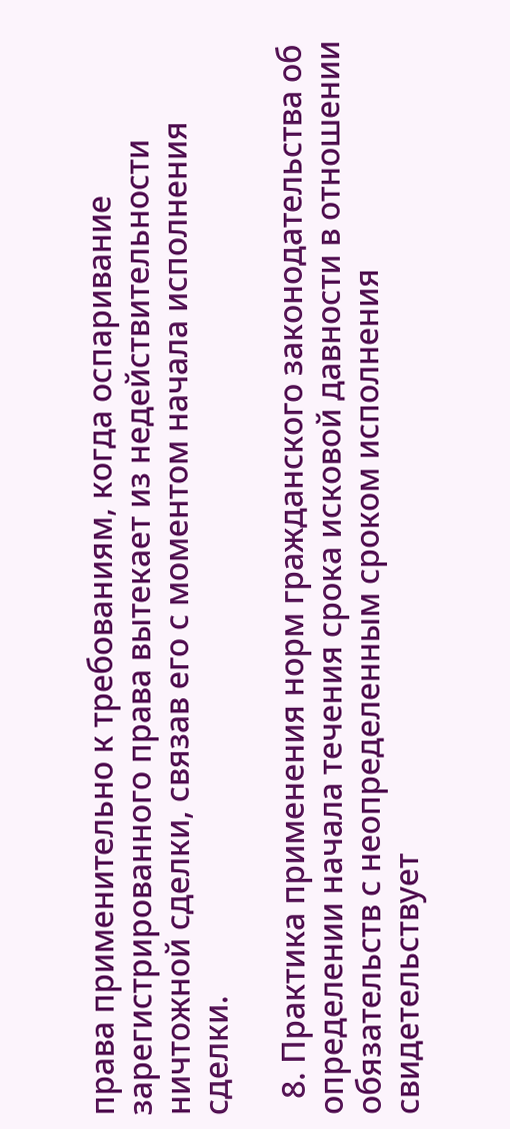права применительно к требованиям, когда оспаривание зарегистрированного права вытекает из недействительности ничтожной сделки, связав его с моментом начала исполнения сделки.

  8. Практика применения норм гражданского законодательства об определении начала течения срока исковой давности в отношении обязательств с неопределенным сроком исполнения свидетельствует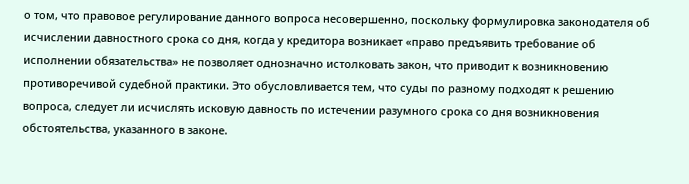о том, что правовое регулирование данного вопроса несовершенно, поскольку формулировка законодателя об исчислении давностного срока со дня, когда у кредитора возникает «право предъявить требование об исполнении обязательства» не позволяет однозначно истолковать закон, что приводит к возникновению противоречивой судебной практики. Это обусловливается тем, что суды по разному подходят к решению вопроса, следует ли исчислять исковую давность по истечении разумного срока со дня возникновения обстоятельства, указанного в законе.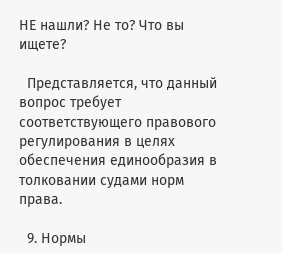НЕ нашли? Не то? Что вы ищете?

  Представляется, что данный вопрос требует соответствующего правового регулирования в целях обеспечения единообразия в толковании судами норм права.

  9. Нормы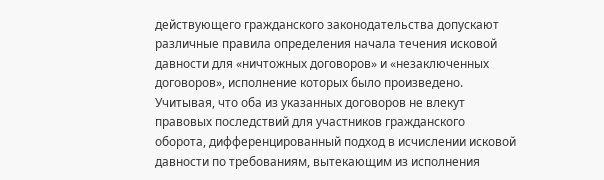действующего гражданского законодательства допускают различные правила определения начала течения исковой давности для «ничтожных договоров» и «незаключенных договоров», исполнение которых было произведено. Учитывая, что оба из указанных договоров не влекут правовых последствий для участников гражданского оборота, дифференцированный подход в исчислении исковой давности по требованиям, вытекающим из исполнения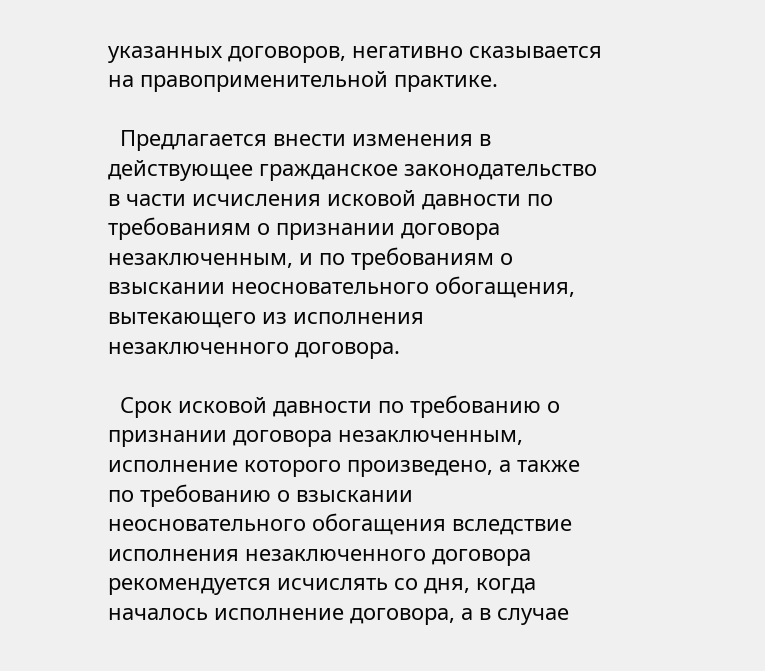указанных договоров, негативно сказывается на правоприменительной практике.

  Предлагается внести изменения в действующее гражданское законодательство в части исчисления исковой давности по требованиям о признании договора незаключенным, и по требованиям о взыскании неосновательного обогащения, вытекающего из исполнения незаключенного договора.

  Срок исковой давности по требованию о признании договора незаключенным, исполнение которого произведено, а также по требованию о взыскании неосновательного обогащения вследствие исполнения незаключенного договора рекомендуется исчислять со дня, когда началось исполнение договора, а в случае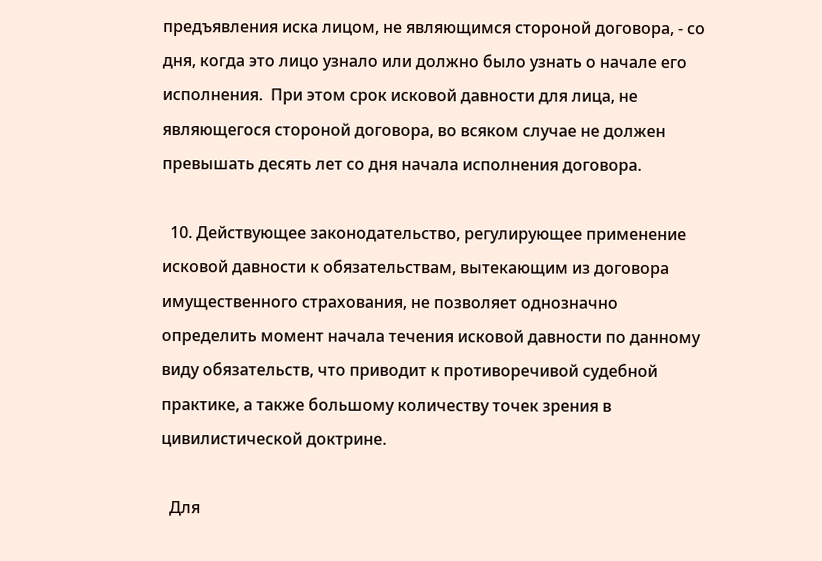предъявления иска лицом, не являющимся стороной договора, - со дня, когда это лицо узнало или должно было узнать о начале его исполнения.  При этом срок исковой давности для лица, не являющегося стороной договора, во всяком случае не должен превышать десять лет со дня начала исполнения договора.

  10. Действующее законодательство, регулирующее применение исковой давности к обязательствам, вытекающим из договора имущественного страхования, не позволяет однозначно определить момент начала течения исковой давности по данному виду обязательств, что приводит к противоречивой судебной практике, а также большому количеству точек зрения в цивилистической доктрине.

  Для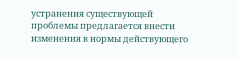устранения существующей проблемы предлагается внести изменения в нормы действующего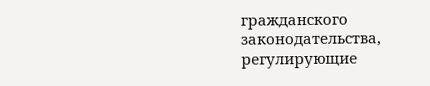гражданского законодательства, регулирующие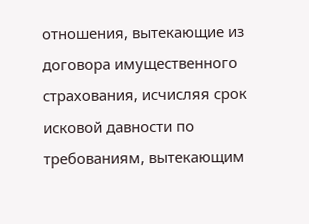отношения, вытекающие из договора имущественного страхования, исчисляя срок исковой давности по требованиям, вытекающим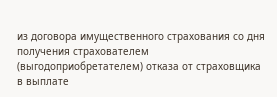из договора имущественного страхования со дня получения страхователем (выгодоприобретателем) отказа от страховщика в выплате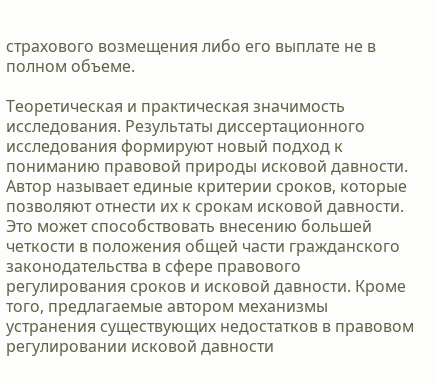страхового возмещения либо его выплате не в полном объеме.

Теоретическая и практическая значимость исследования. Результаты диссертационного исследования формируют новый подход к пониманию правовой природы исковой давности. Автор называет единые критерии сроков, которые позволяют отнести их к срокам исковой давности. Это может способствовать внесению большей четкости в положения общей части гражданского законодательства в сфере правового регулирования сроков и исковой давности. Кроме того, предлагаемые автором механизмы устранения существующих недостатков в правовом регулировании исковой давности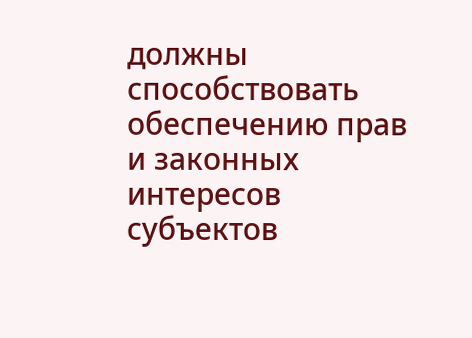должны способствовать обеспечению прав и законных интересов субъектов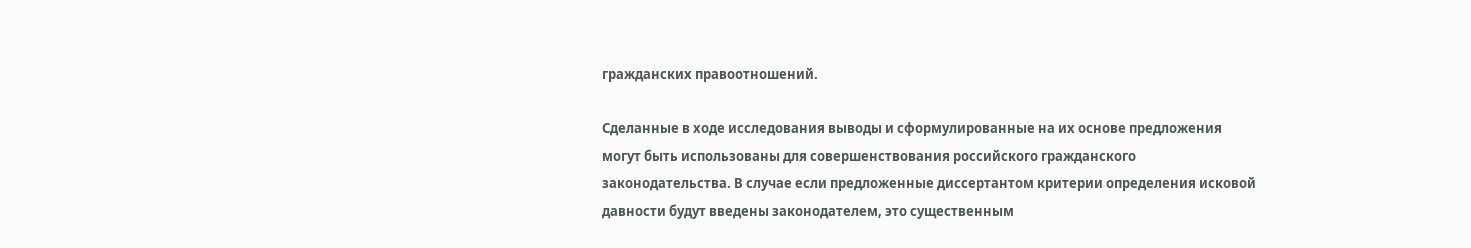гражданских правоотношений.

Сделанные в ходе исследования выводы и сформулированные на их основе предложения могут быть использованы для совершенствования российского гражданского законодательства. В случае если предложенные диссертантом критерии определения исковой давности будут введены законодателем, это существенным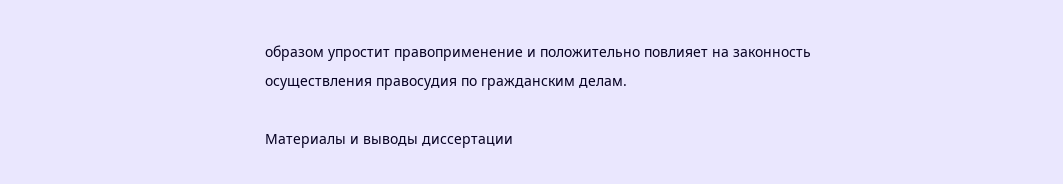образом упростит правоприменение и положительно повлияет на законность осуществления правосудия по гражданским делам.

Материалы и выводы диссертации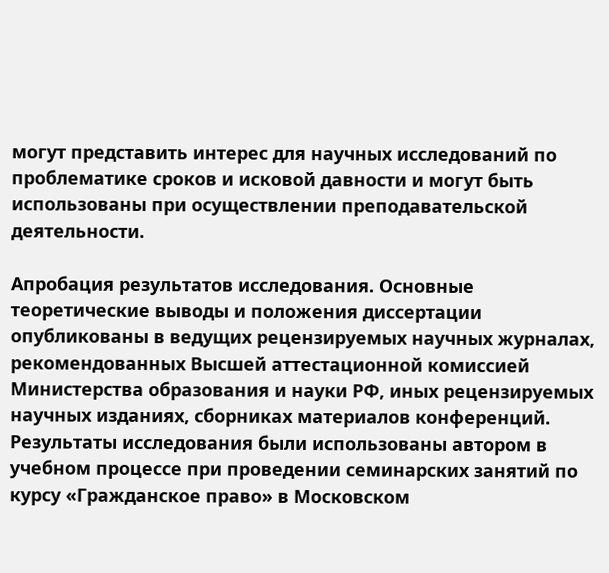могут представить интерес для научных исследований по проблематике сроков и исковой давности и могут быть использованы при осуществлении преподавательской деятельности.

Апробация результатов исследования. Основные теоретические выводы и положения диссертации опубликованы в ведущих рецензируемых научных журналах, рекомендованных Высшей аттестационной комиссией Министерства образования и науки РФ, иных рецензируемых научных изданиях, сборниках материалов конференций. Результаты исследования были использованы автором в учебном процессе при проведении семинарских занятий по курсу «Гражданское право» в Московском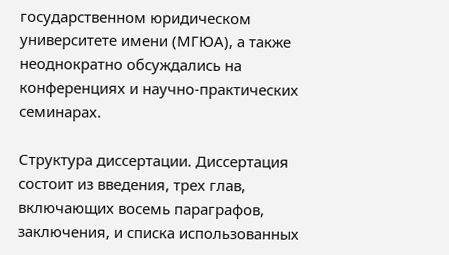государственном юридическом университете имени (МГЮА), а также неоднократно обсуждались на конференциях и научно-практических семинарах.

Структура диссертации. Диссертация состоит из введения, трех глав, включающих восемь параграфов, заключения, и списка использованных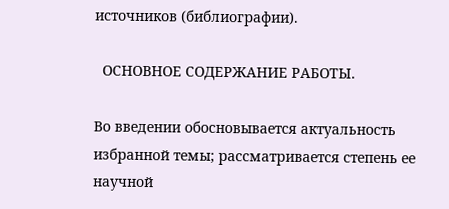источников (библиографии).

  ОСНОВНОЕ СОДЕРЖАНИЕ РАБОТЫ.

Во введении обосновывается актуальность избранной темы; рассматривается степень ее научной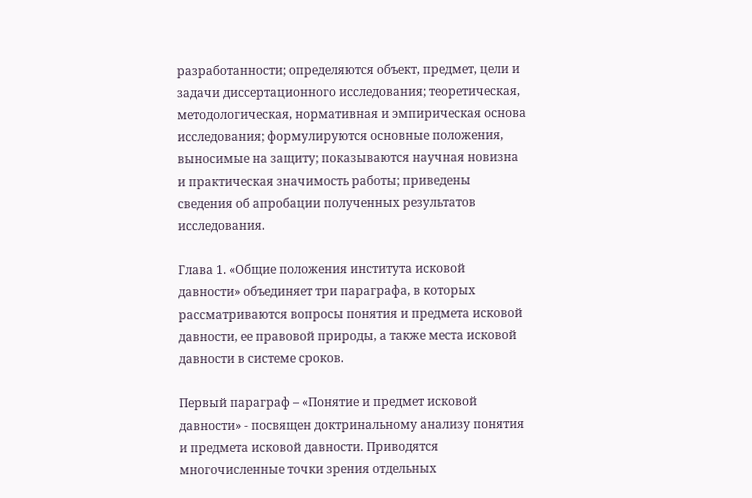разработанности; определяются объект, предмет, цели и задачи диссертационного исследования; теоретическая, методологическая, нормативная и эмпирическая основа исследования; формулируются основные положения, выносимые на защиту; показываются научная новизна и практическая значимость работы; приведены сведения об апробации полученных результатов исследования.

Глава 1. «Общие положения института исковой давности» объединяет три параграфа, в которых рассматриваются вопросы понятия и предмета исковой давности, ее правовой природы, а также места исковой давности в системе сроков.

Первый параграф – «Понятие и предмет исковой давности» - посвящен доктринальному анализу понятия и предмета исковой давности. Приводятся многочисленные точки зрения отдельных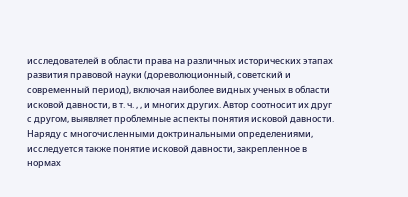исследователей в области права на различных исторических этапах развития правовой науки (дореволюционный, советский и современный период), включая наиболее видных ученых в области исковой давности, в т. ч. , , и многих других. Автор соотносит их друг с другом, выявляет проблемные аспекты понятия исковой давности. Наряду с многочисленными доктринальными определениями, исследуется также понятие исковой давности, закрепленное в нормах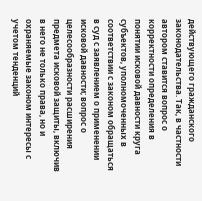действующего гражданского законодательства. Так, в частности автором ставится вопрос о корректности определения в понятии исковой давности круга субъектов, уполномоченных в соответствии с законом обращаться в суд с заявлением о применении исковой давности; вопрос о целесообразности расширения предмета исковой защиты, включив в него не только права, но и охраняемые законом интересы с учетом тенденций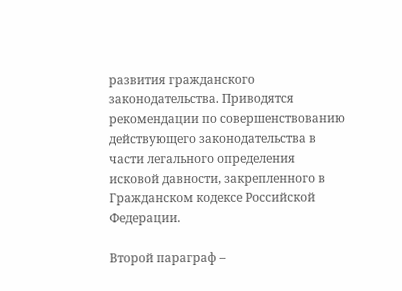развития гражданского законодательства. Приводятся рекомендации по совершенствованию действующего законодательства в части легального определения исковой давности, закрепленного в Гражданском кодексе Российской Федерации.

Второй параграф –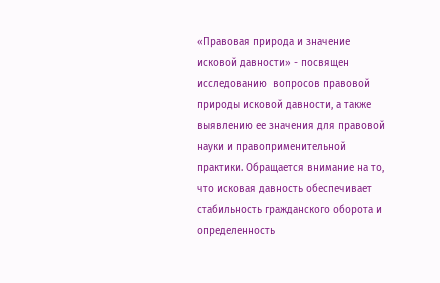«Правовая природа и значение исковой давности» - посвящен исследованию  вопросов правовой природы исковой давности, а также выявлению ее значения для правовой науки и правоприменительной практики. Обращается внимание на то, что исковая давность обеспечивает стабильность гражданского оборота и определенность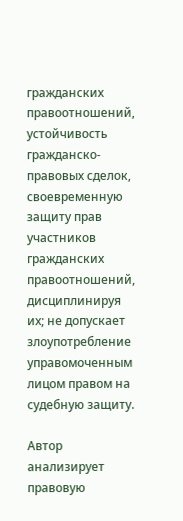гражданских правоотношений, устойчивость гражданско-правовых сделок, своевременную защиту прав участников гражданских правоотношений, дисциплинируя их; не допускает злоупотребление управомоченным лицом правом на судебную защиту.

Автор анализирует правовую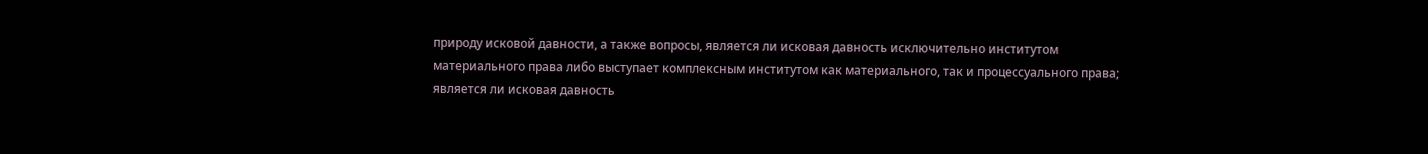природу исковой давности, а также вопросы, является ли исковая давность исключительно институтом материального права либо выступает комплексным институтом как материального, так и процессуального права; является ли исковая давность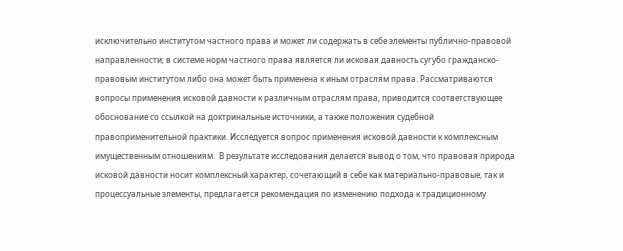исключительно институтом частного права и может ли содержать в себе элементы публично-правовой направленности; в системе норм частного права является ли исковая давность сугубо гражданско-правовым институтом либо она может быть применена к иным отраслям права. Рассматриваются вопросы применения исковой давности к различным отраслям права, приводится соответствующее обоснование со ссылкой на доктринальные источники, а также положения судебной правоприменительной практики. Исследуется вопрос применения исковой давности к комплексным имущественным отношениям.  В результате исследования делается вывод о том, что правовая природа исковой давности носит комплексный характер, сочетающий в себе как материально-правовые, так и процессуальные элементы, предлагается рекомендация по изменению подхода к традиционному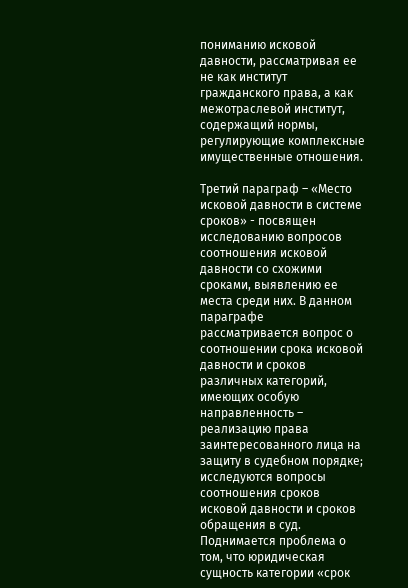пониманию исковой давности, рассматривая ее не как институт гражданского права, а как межотраслевой институт, содержащий нормы, регулирующие комплексные имущественные отношения.

Третий параграф – «Место исковой давности в системе сроков» - посвящен исследованию вопросов соотношения исковой давности со схожими сроками, выявлению ее места среди них. В данном параграфе  рассматривается вопрос о соотношении срока исковой давности и сроков различных категорий, имеющих особую направленность – реализацию права заинтересованного лица на защиту в судебном порядке; исследуются вопросы соотношения сроков исковой давности и сроков обращения в суд. Поднимается проблема о том, что юридическая сущность категории «срок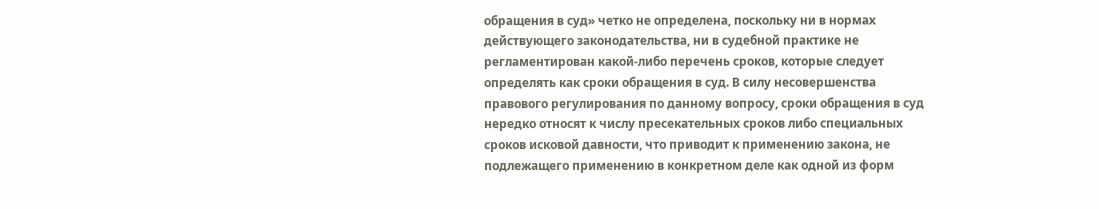обращения в суд» четко не определена, поскольку ни в нормах действующего законодательства, ни в судебной практике не регламентирован какой-либо перечень сроков, которые следует определять как сроки обращения в суд. В силу несовершенства правового регулирования по данному вопросу, сроки обращения в суд нередко относят к числу пресекательных сроков либо специальных сроков исковой давности, что приводит к применению закона, не подлежащего применению в конкретном деле как одной из форм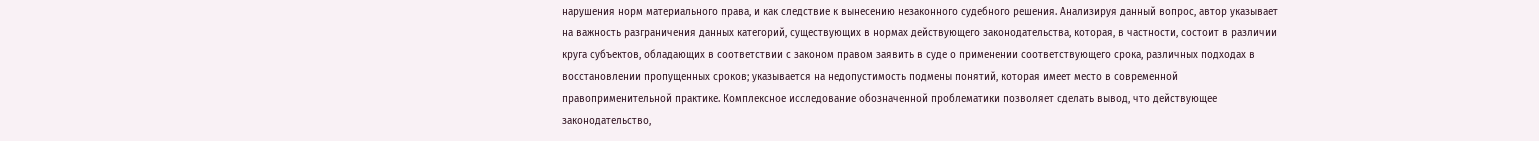нарушения норм материального права, и как следствие к вынесению незаконного судебного решения. Анализируя данный вопрос, автор указывает на важность разграничения данных категорий, существующих в нормах действующего законодательства, которая, в частности, состоит в различии круга субъектов, обладающих в соответствии с законом правом заявить в суде о применении соответствующего срока, различных подходах в восстановлении пропущенных сроков; указывается на недопустимость подмены понятий, которая имеет место в современной правоприменительной практике. Комплексное исследование обозначенной проблематики позволяет сделать вывод, что действующее законодательство,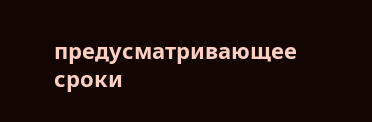предусматривающее сроки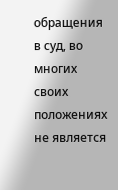обращения в суд, во многих своих положениях не является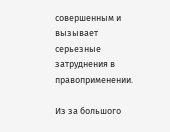совершенным и вызывает серьезные затруднения в правоприменении.

Из за большого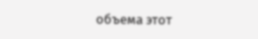объема этот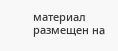материал размещен на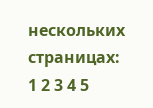нескольких страницах:
1 2 3 4 5